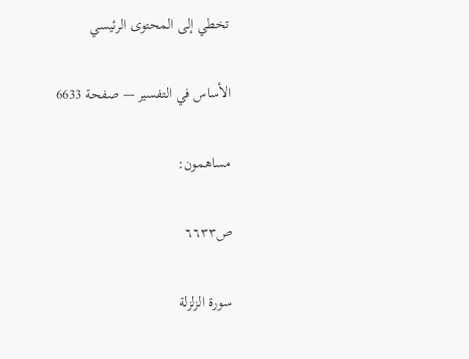تخطي إلى المحتوى الرئيسي

الأساس في التفسير — صفحة 6633

مساهمون:

ص٦٦٣٣

سورة الزلزلة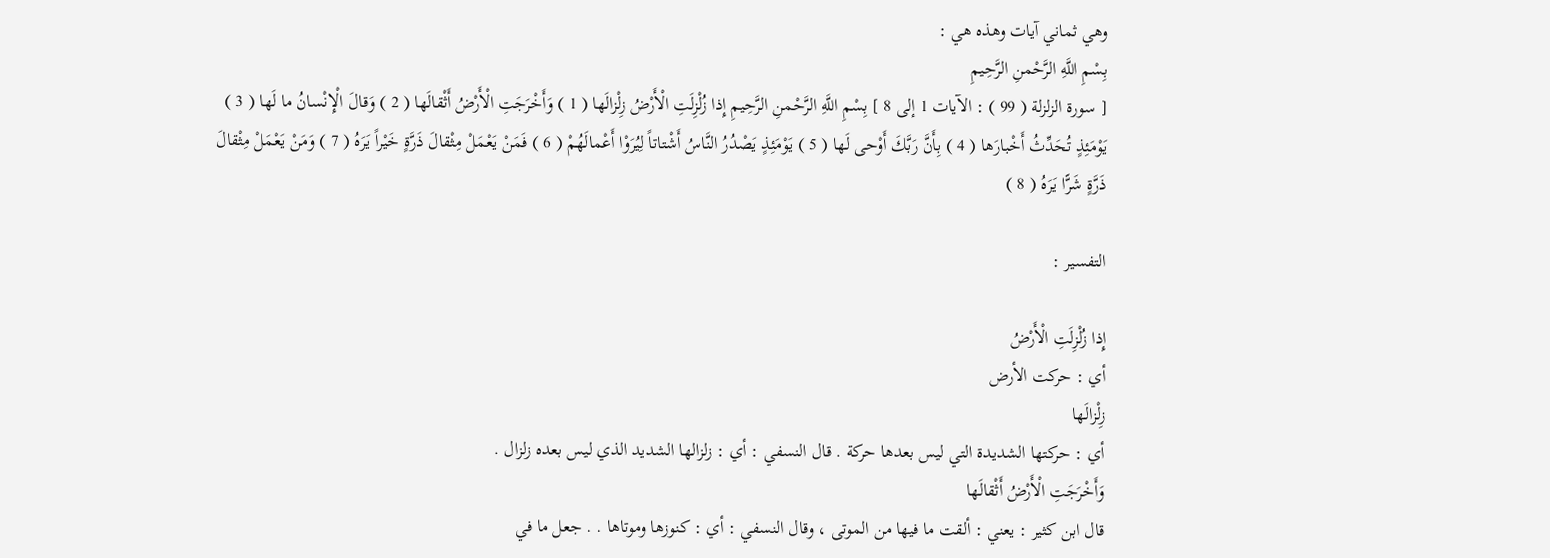وهي ثماني آيات وهذه هي :
بِسْمِ اللَّهِ الرَّحْمنِ الرَّحِيمِ
[ سورة الزلزلة ( 99 ) : الآيات 1 إلى 8 ] بِسْمِ اللَّهِ الرَّحْمنِ الرَّحِيمِ إِذا زُلْزِلَتِ الْأَرْضُ زِلْزالَها ( 1 ) وَأَخْرَجَتِ الْأَرْضُ أَثْقالَها ( 2 ) وَقالَ الْإِنْسانُ ما لَها ( 3 ) يَوْمَئِذٍ تُحَدِّثُ أَخْبارَها ( 4 ) بِأَنَّ رَبَّكَ أَوْحى لَها ( 5 ) يَوْمَئِذٍ يَصْدُرُ النَّاسُ أَشْتاتاً لِيُرَوْا أَعْمالَهُمْ ( 6 ) فَمَنْ يَعْمَلْ مِثْقالَ ذَرَّةٍ خَيْراً يَرَهُ ( 7 ) وَمَنْ يَعْمَلْ مِثْقالَ ذَرَّةٍ شَرًّا يَرَهُ ( 8 )

التفسير :

إِذا زُلْزِلَتِ الْأَرْضُ
أي : حركت الأرض
زِلْزالَها
أي : حركتها الشديدة التي ليس بعدها حركة . قال النسفي : أي : زلزالها الشديد الذي ليس بعده زلزال .
وَأَخْرَجَتِ الْأَرْضُ أَثْقالَها
قال ابن كثير : يعني : ألقت ما فيها من الموتى ، وقال النسفي : أي : كنوزها وموتاها . . جعل ما في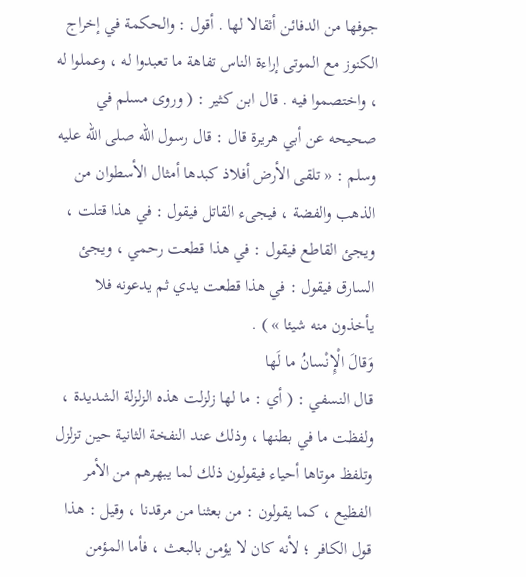جوفها من الدفائن أثقالا لها . أقول : والحكمة في إخراج الكنوز مع الموتى إراءة الناس تفاهة ما تعبدوا له ، وعملوا له ، واختصموا فيه . قال ابن كثير : ( وروى مسلم في صحيحه عن أبي هريرة قال : قال رسول الله صلى الله عليه وسلم : « تلقى الأرض أفلاذ كبدها أمثال الأسطوان من الذهب والفضة ، فيجىء القاتل فيقول : في هذا قتلت ، ويجئ القاطع فيقول : في هذا قطعت رحمي ، ويجئ السارق فيقول : في هذا قطعت يدي ثم يدعونه فلا يأخذون منه شيئا » ) .
وَقالَ الْإِنْسانُ ما لَها
قال النسفي : ( أي : ما لها زلزلت هذه الزلزلة الشديدة ، ولفظت ما في بطنها ، وذلك عند النفخة الثانية حين تزلزل وتلفظ موتاها أحياء فيقولون ذلك لما يبهرهم من الأمر الفظيع ، كما يقولون : من بعثنا من مرقدنا ، وقيل : هذا قول الكافر ؛ لأنه كان لا يؤمن بالبعث ، فأما المؤمن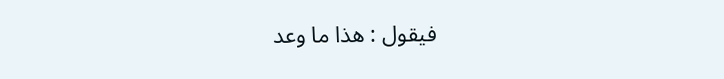فيقول : هذا ما وعد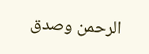الرحمن وصدق